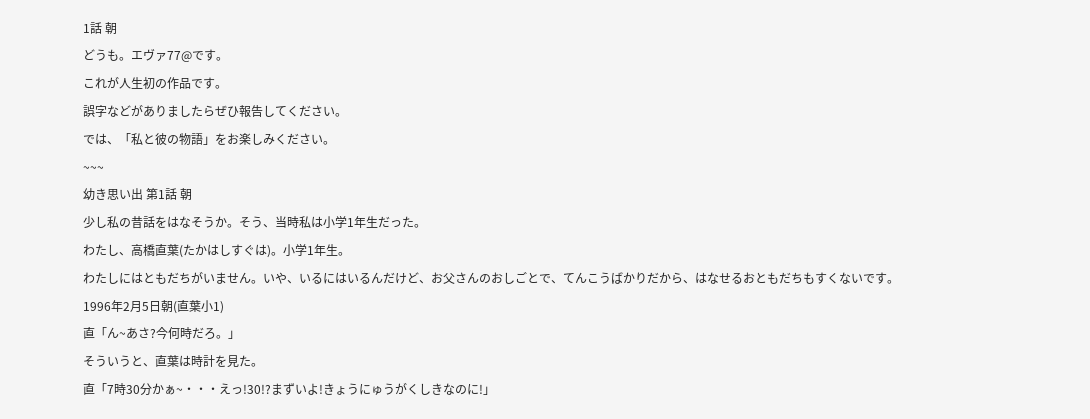1話 朝
どうも。エヴァ77@です。
これが人生初の作品です。
誤字などがありましたらぜひ報告してください。
では、「私と彼の物語」をお楽しみください。
~~~
幼き思い出 第1話 朝
少し私の昔話をはなそうか。そう、当時私は小学1年生だった。
わたし、高橋直葉(たかはしすぐは)。小学1年生。
わたしにはともだちがいません。いや、いるにはいるんだけど、お父さんのおしごとで、てんこうばかりだから、はなせるおともだちもすくないです。
1996年2月5日朝(直葉小1)
直「ん~あさ?今何時だろ。」
そういうと、直葉は時計を見た。
直「7時30分かぁ~・・・えっ!30!?まずいよ!きょうにゅうがくしきなのに!」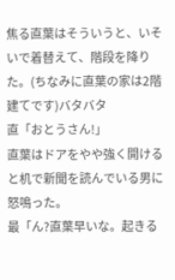焦る直葉はそういうと、いそいで着替えて、階段を降りた。(ちなみに直葉の家は2階建てです)バタバタ
直「おとうさん!」
直葉はドアをやや強く開けると机で新聞を読んでいる男に怒鳴った。
最「ん?直葉早いな。起きる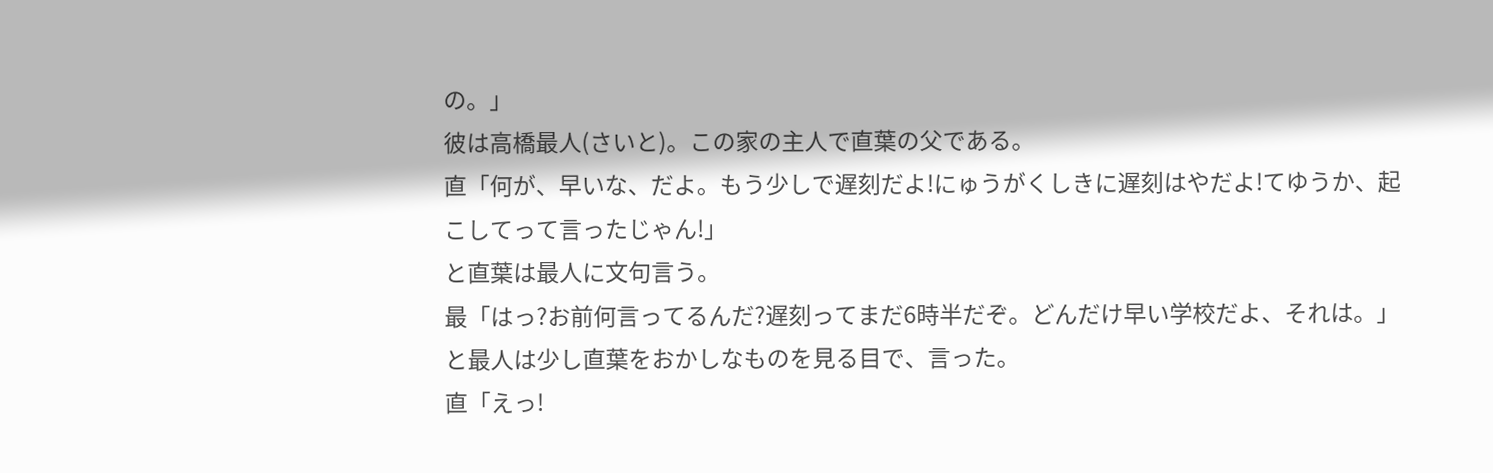の。」
彼は高橋最人(さいと)。この家の主人で直葉の父である。
直「何が、早いな、だよ。もう少しで遅刻だよ!にゅうがくしきに遅刻はやだよ!てゆうか、起こしてって言ったじゃん!」
と直葉は最人に文句言う。
最「はっ?お前何言ってるんだ?遅刻ってまだ6時半だぞ。どんだけ早い学校だよ、それは。」
と最人は少し直葉をおかしなものを見る目で、言った。
直「えっ!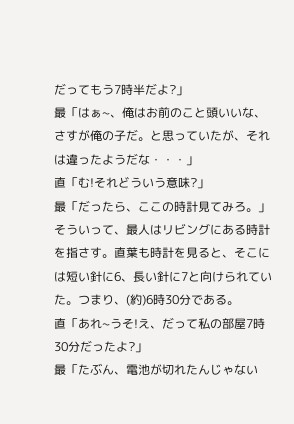だってもう7時半だよ?」
最「はぁ~、俺はお前のこと頭いいな、さすが俺の子だ。と思っていたが、それは違ったようだな・・・」
直「む!それどういう意味?」
最「だったら、ここの時計見てみろ。」
そういって、最人はリビングにある時計を指さす。直葉も時計を見ると、そこには短い針に6、長い針に7と向けられていた。つまり、(約)6時30分である。
直「あれ~うそ!え、だって私の部屋7時30分だったよ?」
最「たぶん、電池が切れたんじゃない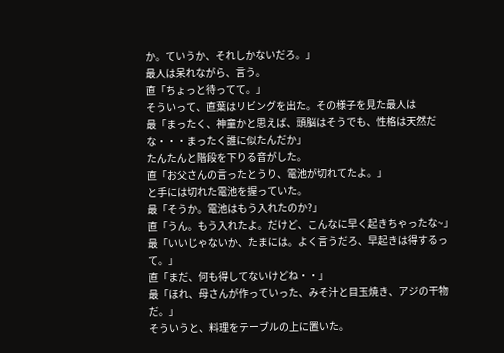か。ていうか、それしかないだろ。」
最人は呆れながら、言う。
直「ちょっと待ってて。」
そういって、直葉はリビングを出た。その様子を見た最人は
最「まったく、神童かと思えば、頭脳はそうでも、性格は天然だな・・・まったく誰に似たんだか」
たんたんと階段を下りる音がした。
直「お父さんの言ったとうり、電池が切れてたよ。」
と手には切れた電池を握っていた。
最「そうか。電池はもう入れたのか?」
直「うん。もう入れたよ。だけど、こんなに早く起きちゃったな~」
最「いいじゃないか、たまには。よく言うだろ、早起きは得するって。」
直「まだ、何も得してないけどね・・」
最「ほれ、母さんが作っていった、みそ汁と目玉焼き、アジの干物だ。」
そういうと、料理をテーブルの上に置いた。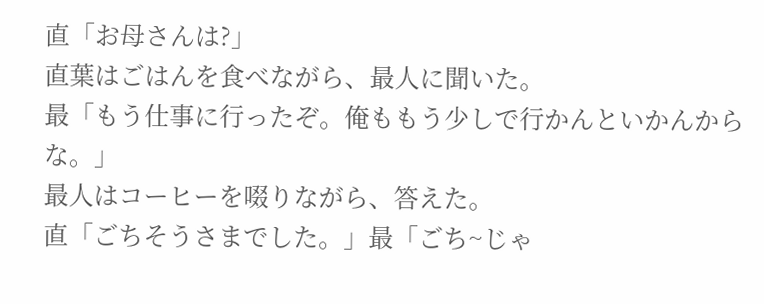直「お母さんは?」
直葉はごはんを食べながら、最人に聞いた。
最「もう仕事に行ったぞ。俺ももう少しで行かんといかんからな。」
最人はコーヒーを啜りながら、答えた。
直「ごちそうさまでした。」最「ごち~じゃ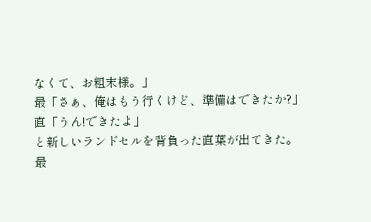なくて、お粗末様。」
最「さぁ、俺はもう行くけど、準備はできたか?」
直「うん!できたよ」
と新しいランドセルを背負った直葉が出てきた。
最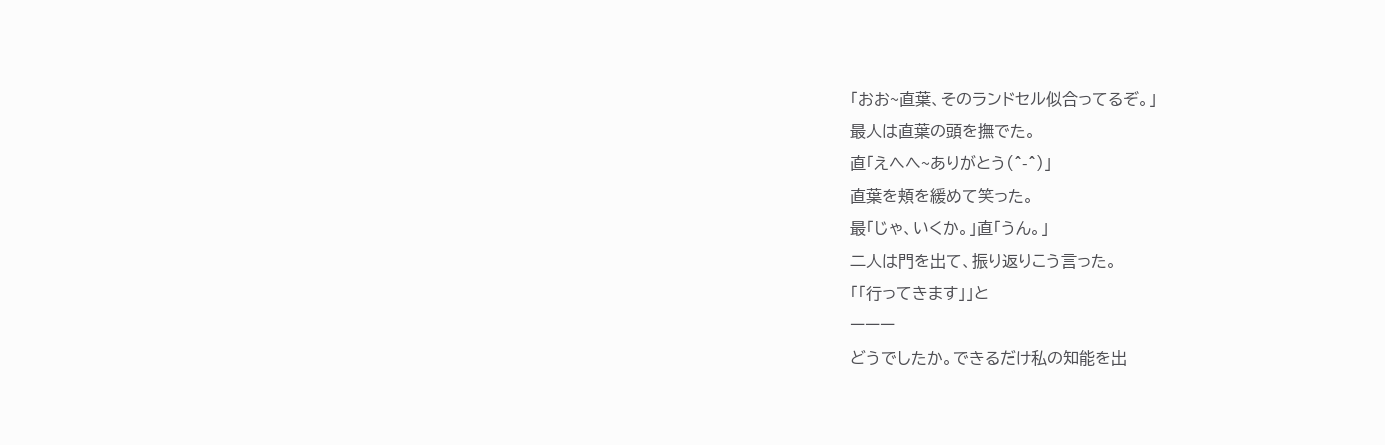「おお~直葉、そのランドセル似合ってるぞ。」
最人は直葉の頭を撫でた。
直「えへへ~ありがとう(^-^)」
直葉を頬を緩めて笑った。
最「じゃ、いくか。」直「うん。」
二人は門を出て、振り返りこう言った。
「「行ってきます」」と
ーーー
どうでしたか。できるだけ私の知能を出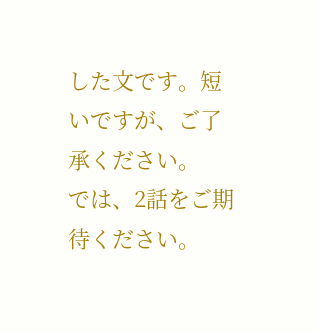した文です。短いですが、ご了承ください。
では、2話をご期待ください。